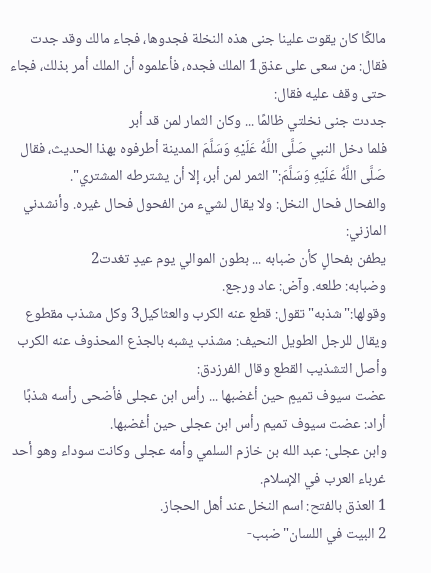مالكًا كان يقوت علينا جنى هذه النخلة فجدوها، فجاء مالك وقد جدت فقال: من سعى على عذق1 الملك فجده، فأعلموه أن الملك أمر بذلك، فجاء حتى وقف عليه فقال:
جددت جنى نخلتي ظالمًا ... وكان الثمار لمن قد أبر
فلما دخل النبي صَلَّى اللَّهُ عَلَيْهِ وَسَلَّمَ المدينة أطرفوه بهذا الحديث، فقال صَلَّى اللَّهُ عَلَيْهِ وَسَلَّمَ:"الثمر لمن أبر، إلا أن يشترطه المشتري".
والفحال فحال النخل: ولا يقال لشيء من الفحول فحال غيره. وأنشدني المازني:
يطفن بفحالٍ كأن ضبابه ... بطون الموالي يوم عيدٍ تغدت2
وضبابه: طلعه. وآض: عاد ورجع.
وقولها:"شذبه"تقول: قطع عنه الكرب والعثاكيل3 وكل مشذب مقطوع ويقال للرجل الطويل النحيف: مشذب يشبه بالجذع المحذوف عنه الكرب وأصل التشذيب القطع وقال الفرزدق:
عضت سيوف تميمٍ حين أغضبها ... رأس ابن عجلى فأضحى رأسه شذبًا
أراد: عضت سيوف تميم رأس ابن عجلى حين أغضبها.
وابن عجلى: عبد الله بن خازم السلمي وأمه عجلى وكانت سوداء وهو أحد غرباء العرب في الإسلام.
1 العذق بالفتح: اسم النخل عند أهل الحجاز.
2 البيت في اللسان"ضبب-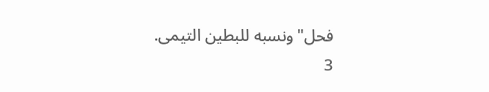فحل"ونسبه للبطين التيمى.
3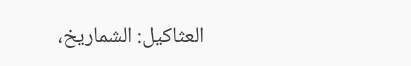العثاكيل: الشماريخ،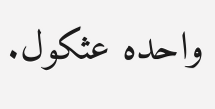واحده عثكول.